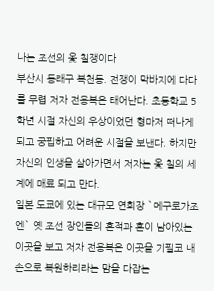나는 조선의 옻 칠쟁이다
부산시 동래구 복천동. 전쟁이 막바지에 다다를 무렵 저자 전용복은 태어난다. 초등학교 5학년 시절 자신의 우상이었던 형마저 떠나게 되고 궁핍하고 어려운 시절을 보낸다. 하지만 자신의 인생을 살아가면서 저자는 옻 칠의 세계에 매료 되고 만다.
일본 도쿄에 있는 대규모 연회장 `메구로가조엔` 옛 조선 장인들의 흔적과 혼이 남아있는 이곳을 보고 저자 전용복은 이곳을 기필코 내 손으로 복원하리라는 맘을 다잡는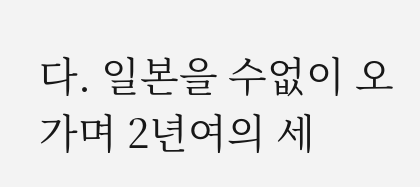다. 일본을 수없이 오가며 2년여의 세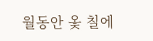월동안 옻 칠에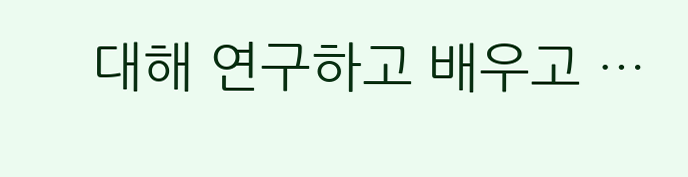대해 연구하고 배우고 …